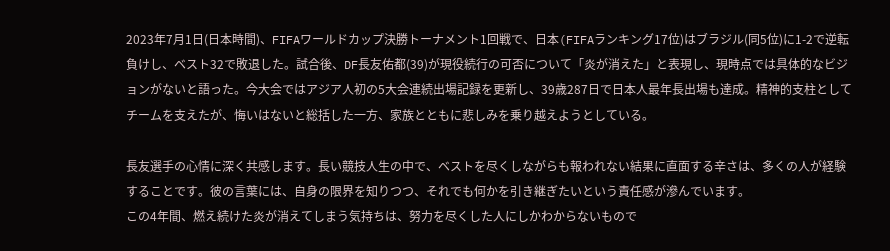2023年7月1日(日本時間)、FIFAワールドカップ決勝トーナメント1回戦で、日本(FIFAランキング17位)はブラジル(同5位)に1-2で逆転負けし、ベスト32で敗退した。試合後、DF長友佑都(39)が現役続行の可否について「炎が消えた」と表現し、現時点では具体的なビジョンがないと語った。今大会ではアジア人初の5大会連続出場記録を更新し、39歳287日で日本人最年長出場も達成。精神的支柱としてチームを支えたが、悔いはないと総括した一方、家族とともに悲しみを乗り越えようとしている。

長友選手の心情に深く共感します。長い競技人生の中で、ベストを尽くしながらも報われない結果に直面する辛さは、多くの人が経験することです。彼の言葉には、自身の限界を知りつつ、それでも何かを引き継ぎたいという責任感が滲んでいます。
この4年間、燃え続けた炎が消えてしまう気持ちは、努力を尽くした人にしかわからないもので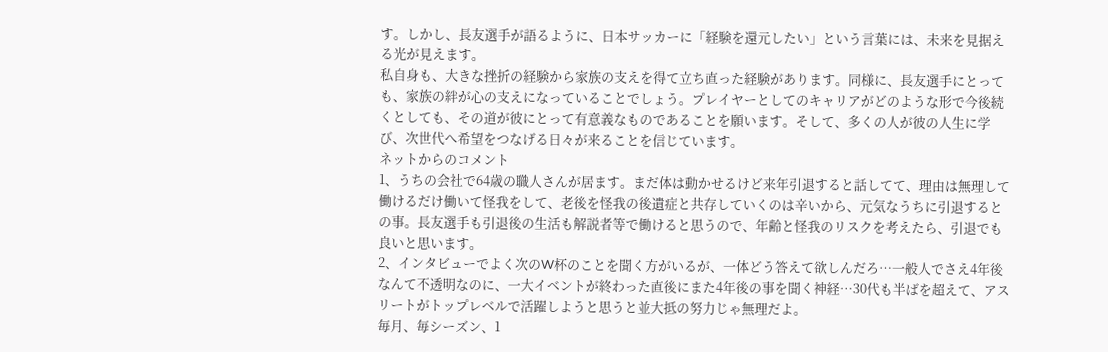す。しかし、長友選手が語るように、日本サッカーに「経験を還元したい」という言葉には、未来を見据える光が見えます。
私自身も、大きな挫折の経験から家族の支えを得て立ち直った経験があります。同様に、長友選手にとっても、家族の絆が心の支えになっていることでしょう。プレイヤーとしてのキャリアがどのような形で今後続くとしても、その道が彼にとって有意義なものであることを願います。そして、多くの人が彼の人生に学び、次世代へ希望をつなげる日々が来ることを信じています。
ネットからのコメント
1、うちの会社で64歳の職人さんが居ます。まだ体は動かせるけど来年引退すると話してて、理由は無理して働けるだけ働いて怪我をして、老後を怪我の後遺症と共存していくのは辛いから、元気なうちに引退するとの事。長友選手も引退後の生活も解説者等で働けると思うので、年齢と怪我のリスクを考えたら、引退でも良いと思います。
2、インタビューでよく次のW杯のことを聞く方がいるが、一体どう答えて欲しんだろ…一般人でさえ4年後なんて不透明なのに、一大イベントが終わった直後にまた4年後の事を聞く神経…30代も半ばを超えて、アスリートがトップレベルで活躍しようと思うと並大抵の努力じゃ無理だよ。
毎月、毎シーズン、1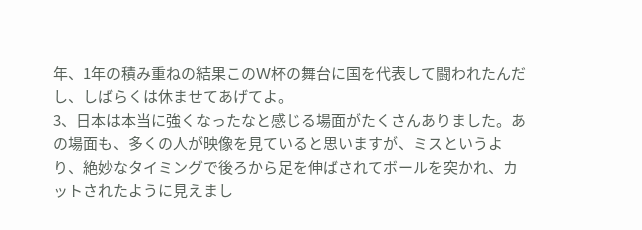年、1年の積み重ねの結果このW杯の舞台に国を代表して闘われたんだし、しばらくは休ませてあげてよ。
3、日本は本当に強くなったなと感じる場面がたくさんありました。あの場面も、多くの人が映像を見ていると思いますが、ミスというより、絶妙なタイミングで後ろから足を伸ばされてボールを突かれ、カットされたように見えまし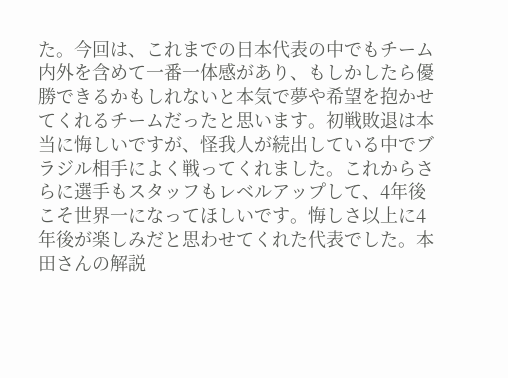た。今回は、これまでの日本代表の中でもチーム内外を含めて一番一体感があり、もしかしたら優勝できるかもしれないと本気で夢や希望を抱かせてくれるチームだったと思います。初戦敗退は本当に悔しいですが、怪我人が続出している中でブラジル相手によく戦ってくれました。これからさらに選手もスタッフもレベルアップして、4年後こそ世界一になってほしいです。悔しさ以上に4年後が楽しみだと思わせてくれた代表でした。本田さんの解説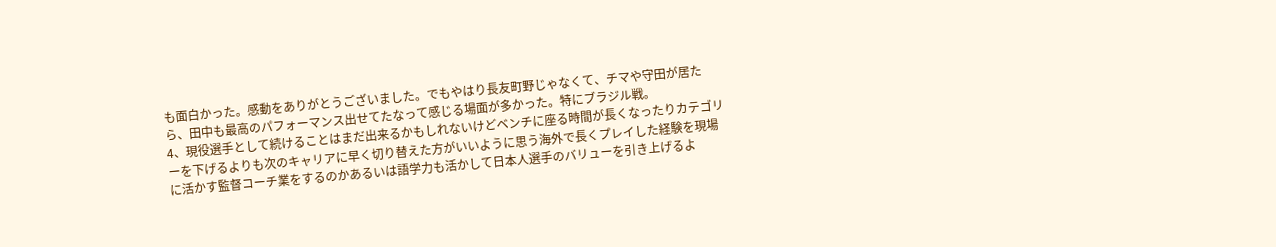も面白かった。感動をありがとうございました。でもやはり長友町野じゃなくて、チマや守田が居たら、田中も最高のパフォーマンス出せてたなって感じる場面が多かった。特にブラジル戦。
4、現役選手として続けることはまだ出来るかもしれないけどベンチに座る時間が長くなったりカテゴリーを下げるよりも次のキャリアに早く切り替えた方がいいように思う海外で長くプレイした経験を現場に活かす監督コーチ業をするのかあるいは語学力も活かして日本人選手のバリューを引き上げるよ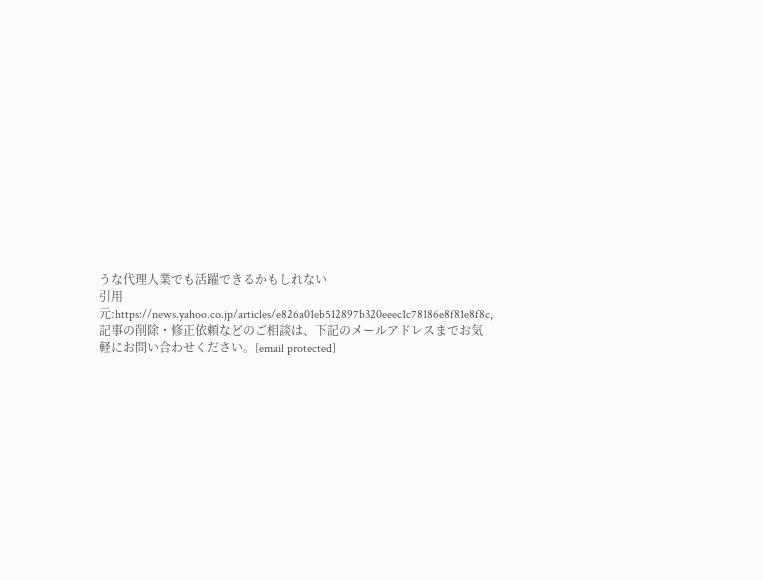うな代理人業でも活躍できるかもしれない
引用元:https://news.yahoo.co.jp/articles/e826a01eb512897b320eeec1c78186e8f81e8f8c,記事の削除・修正依頼などのご相談は、下記のメールアドレスまでお気軽にお問い合わせください。[email protected]